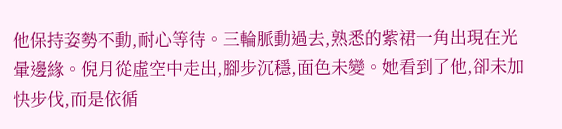他保持姿勢不動,耐心等待。三輪脈動過去,熟悉的紫裙一角出現在光暈邊緣。倪月從虛空中走出,腳步沉穩,面色未變。她看到了他,卻未加快步伐,而是依循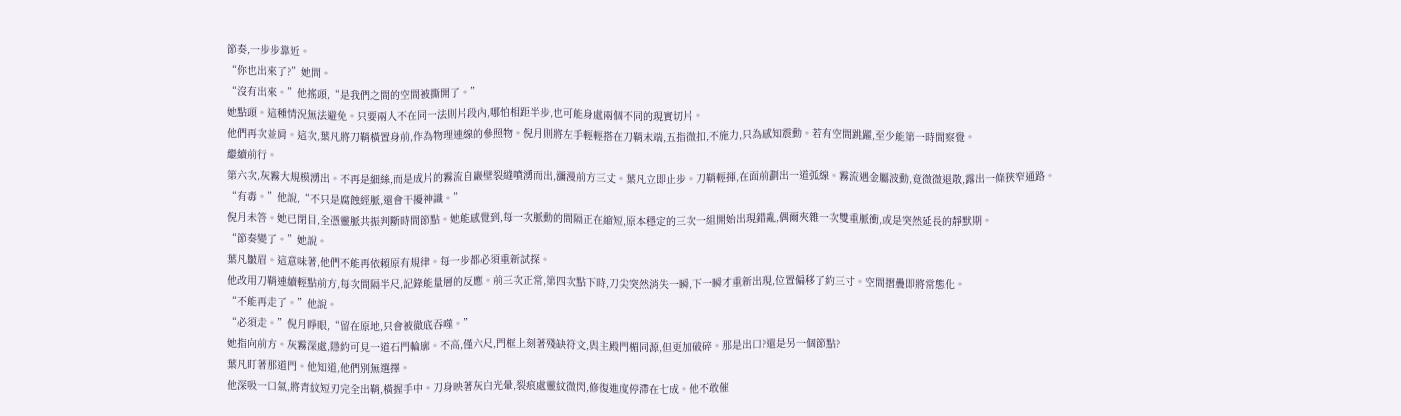節奏,一步步靠近。
“你也出來了?”她問。
“沒有出來。”他搖頭,“是我們之間的空間被撕開了。”
她點頭。這種情況無法避免。只要兩人不在同一法則片段內,哪怕相距半步,也可能身處兩個不同的現實切片。
他們再次並肩。這次,葉凡將刀鞘橫置身前,作為物理連線的參照物。倪月則將左手輕輕搭在刀鞘末端,五指微扣,不施力,只為感知震動。若有空間跳躍,至少能第一時間察覺。
繼續前行。
第六次,灰霧大規模湧出。不再是細絲,而是成片的霧流自巖壁裂縫噴湧而出,瀰漫前方三丈。葉凡立即止步。刀鞘輕揮,在面前劃出一道弧線。霧流遇金屬波動,竟微微退散,露出一條狹窄通路。
“有毒。”他說,“不只是腐蝕經脈,還會干擾神識。”
倪月未答。她已閉目,全憑靈脈共振判斷時間節點。她能感覺到,每一次脈動的間隔正在縮短,原本穩定的三次一組開始出現錯亂,偶爾夾雜一次雙重脈衝,或是突然延長的靜默期。
“節奏變了。”她說。
葉凡皺眉。這意味著,他們不能再依賴原有規律。每一步都必須重新試探。
他改用刀鞘連續輕點前方,每次間隔半尺,記錄能量層的反應。前三次正常,第四次點下時,刀尖突然消失一瞬,下一瞬才重新出現,位置偏移了約三寸。空間摺疊即將常態化。
“不能再走了。”他說。
“必須走。”倪月睜眼,“留在原地,只會被徹底吞噬。”
她指向前方。灰霧深處,隱約可見一道石門輪廓。不高,僅六尺,門框上刻著殘缺符文,與主殿門楣同源,但更加破碎。那是出口?還是另一個節點?
葉凡盯著那道門。他知道,他們別無選擇。
他深吸一口氣,將青紋短刃完全出鞘,橫握手中。刀身映著灰白光暈,裂痕處靈紋微閃,修復進度停滯在七成。他不敢催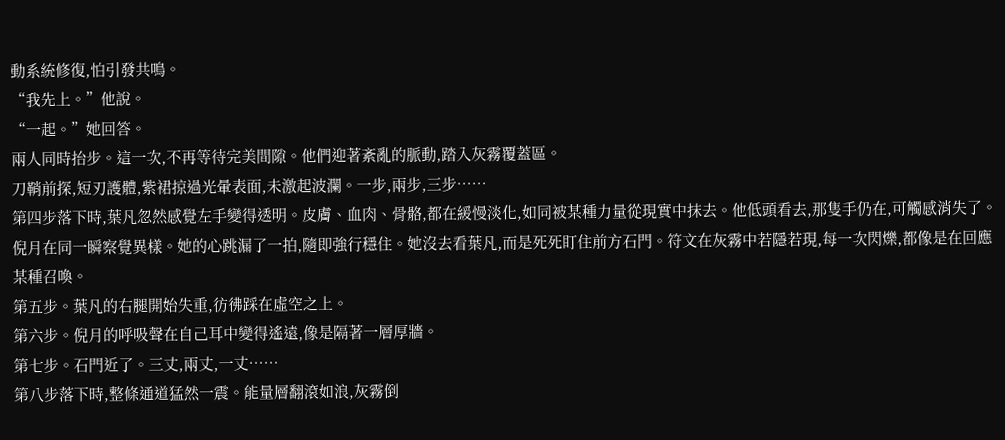動系統修復,怕引發共鳴。
“我先上。”他說。
“一起。”她回答。
兩人同時抬步。這一次,不再等待完美間隙。他們迎著紊亂的脈動,踏入灰霧覆蓋區。
刀鞘前探,短刃護體,紫裙掠過光暈表面,未激起波瀾。一步,兩步,三步……
第四步落下時,葉凡忽然感覺左手變得透明。皮膚、血肉、骨骼,都在緩慢淡化,如同被某種力量從現實中抹去。他低頭看去,那隻手仍在,可觸感消失了。
倪月在同一瞬察覺異樣。她的心跳漏了一拍,隨即強行穩住。她沒去看葉凡,而是死死盯住前方石門。符文在灰霧中若隱若現,每一次閃爍,都像是在回應某種召喚。
第五步。葉凡的右腿開始失重,彷彿踩在虛空之上。
第六步。倪月的呼吸聲在自己耳中變得遙遠,像是隔著一層厚牆。
第七步。石門近了。三丈,兩丈,一丈……
第八步落下時,整條通道猛然一震。能量層翻滾如浪,灰霧倒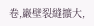卷,巖壁裂縫擴大,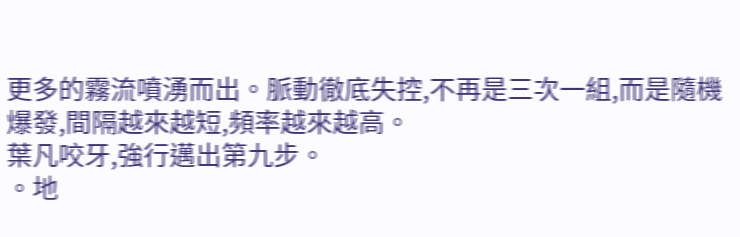更多的霧流噴湧而出。脈動徹底失控,不再是三次一組,而是隨機爆發,間隔越來越短,頻率越來越高。
葉凡咬牙,強行邁出第九步。
。地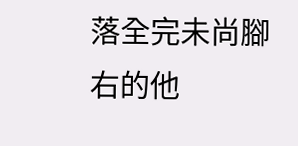落全完未尚腳右的他